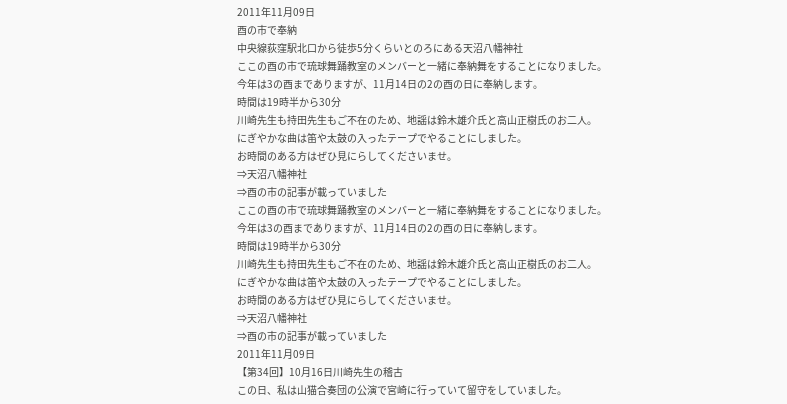2011年11月09日
酉の市で奉納
中央線荻窪駅北口から徒歩5分くらいとのろにある天沼八幡神社
ここの酉の市で琉球舞踊教室のメンバーと一緒に奉納舞をすることになりました。
今年は3の酉までありますが、11月14日の2の酉の日に奉納します。
時間は19時半から30分
川崎先生も持田先生もご不在のため、地謡は鈴木雄介氏と高山正樹氏のお二人。
にぎやかな曲は笛や太鼓の入ったテープでやることにしました。
お時間のある方はぜひ見にらしてくださいませ。
⇒天沼八幡神社
⇒酉の市の記事が載っていました
ここの酉の市で琉球舞踊教室のメンバーと一緒に奉納舞をすることになりました。
今年は3の酉までありますが、11月14日の2の酉の日に奉納します。
時間は19時半から30分
川崎先生も持田先生もご不在のため、地謡は鈴木雄介氏と高山正樹氏のお二人。
にぎやかな曲は笛や太鼓の入ったテープでやることにしました。
お時間のある方はぜひ見にらしてくださいませ。
⇒天沼八幡神社
⇒酉の市の記事が載っていました
2011年11月09日
【第34回】10月16日川崎先生の稽古
この日、私は山猫合奏団の公演で宮崎に行っていて留守をしていました。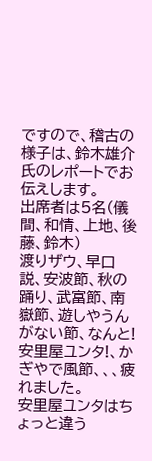ですので、稽古の様子は、鈴木雄介氏のレポートでお伝えします。
出席者は5名(儀間、和情、上地、後藤、鈴木)
渡りザウ、早口説、安波節、秋の踊り、武富節、南嶽節、遊しやうんがない節、なんと!安里屋ユンタ!、かぎやで風節、、、疲れました。
安里屋ユンタはちょっと違う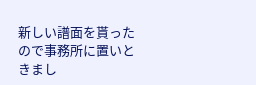新しい譜面を貰ったので事務所に置いときまし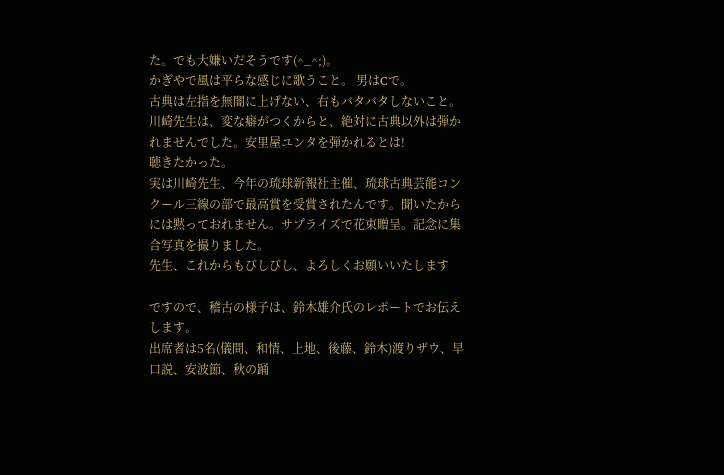た。でも大嫌いだそうです(^_^;)。
かぎやで風は平らな感じに歌うこと。 男はCで。
古典は左指を無闇に上げない、右もバタバタしないこと。
川崎先生は、変な癖がつくからと、絶対に古典以外は弾かれませんでした。安里屋ユンタを弾かれるとは!
聴きたかった。
実は川崎先生、今年の琉球新報社主催、琉球古典芸能コンクール三線の部で最高賞を受賞されたんです。聞いたからには黙っておれません。サプライズで花束贈呈。記念に集合写真を撮りました。
先生、これからもびしびし、よろしくお願いいたします

ですので、稽古の様子は、鈴木雄介氏のレポートでお伝えします。
出席者は5名(儀間、和情、上地、後藤、鈴木)渡りザウ、早口説、安波節、秋の踊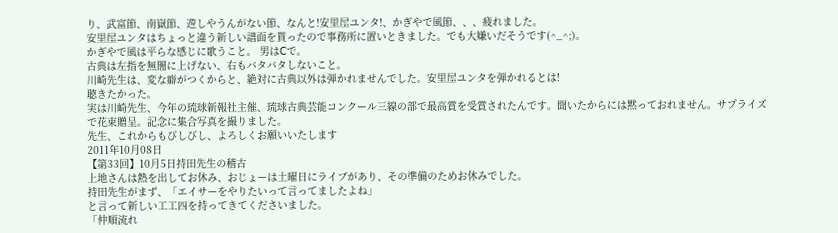り、武富節、南嶽節、遊しやうんがない節、なんと!安里屋ユンタ!、かぎやで風節、、、疲れました。
安里屋ユンタはちょっと違う新しい譜面を貰ったので事務所に置いときました。でも大嫌いだそうです(^_^;)。
かぎやで風は平らな感じに歌うこと。 男はCで。
古典は左指を無闇に上げない、右もバタバタしないこと。
川崎先生は、変な癖がつくからと、絶対に古典以外は弾かれませんでした。安里屋ユンタを弾かれるとは!
聴きたかった。
実は川崎先生、今年の琉球新報社主催、琉球古典芸能コンクール三線の部で最高賞を受賞されたんです。聞いたからには黙っておれません。サプライズで花束贈呈。記念に集合写真を撮りました。
先生、これからもびしびし、よろしくお願いいたします
2011年10月08日
【第33回】10月5日持田先生の稽古
上地さんは熱を出してお休み、おじょーは土曜日にライブがあり、その準備のためお休みでした。
持田先生がまず、「エイサーをやりたいって言ってましたよね」
と言って新しい工工四を持ってきてくださいました。
「仲順流れ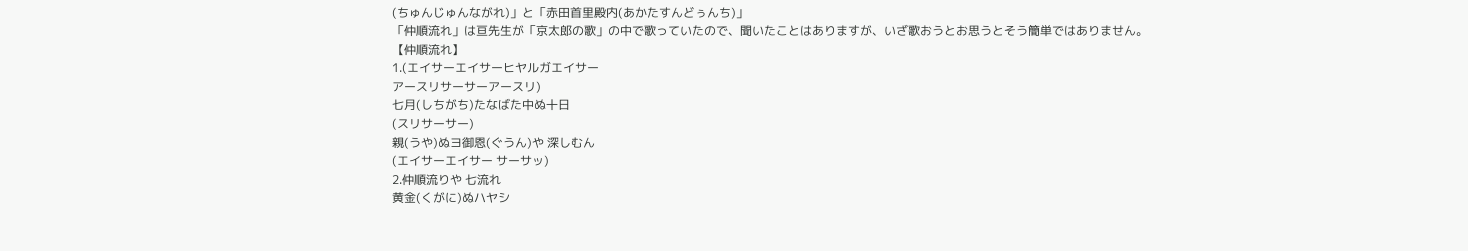(ちゅんじゅんながれ)」と「赤田首里殿内(あかたすんどぅんち)」
「仲順流れ」は亘先生が「京太郎の歌」の中で歌っていたので、聞いたことはありますが、いざ歌おうとお思うとそう簡単ではありません。
【仲順流れ】
1.(エイサーエイサーヒヤルガエイサー
アースリサーサーアースリ)
七月(しちがち)たなばた中ぬ十日
(スリサーサー)
親(うや)ぬヨ御恩(ぐうん)や 深しむん
(エイサーエイサー サーサッ)
2.仲順流りや 七流れ
黄金(くがに)ぬハヤシ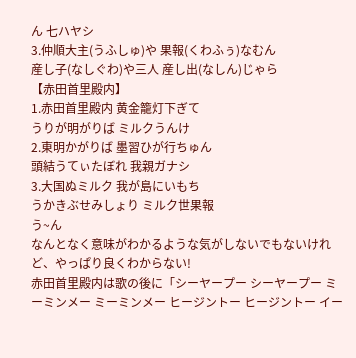ん 七ハヤシ
3.仲順大主(うふしゅ)や 果報(くわふぅ)なむん
産し子(なしぐわ)や三人 産し出(なしん)じゃら
【赤田首里殿内】
1.赤田首里殿内 黄金籠灯下ぎて
うりが明がりば ミルクうんけ
2.東明かがりば 墨習ひが行ちゅん
頭結うてぃたぼれ 我親ガナシ
3.大国ぬミルク 我が島にいもち
うかきぶせみしょり ミルク世果報
う~ん
なんとなく意味がわかるような気がしないでもないけれど、やっぱり良くわからない!
赤田首里殿内は歌の後に「シーヤープー シーヤープー ミーミンメー ミーミンメー ヒージントー ヒージントー イー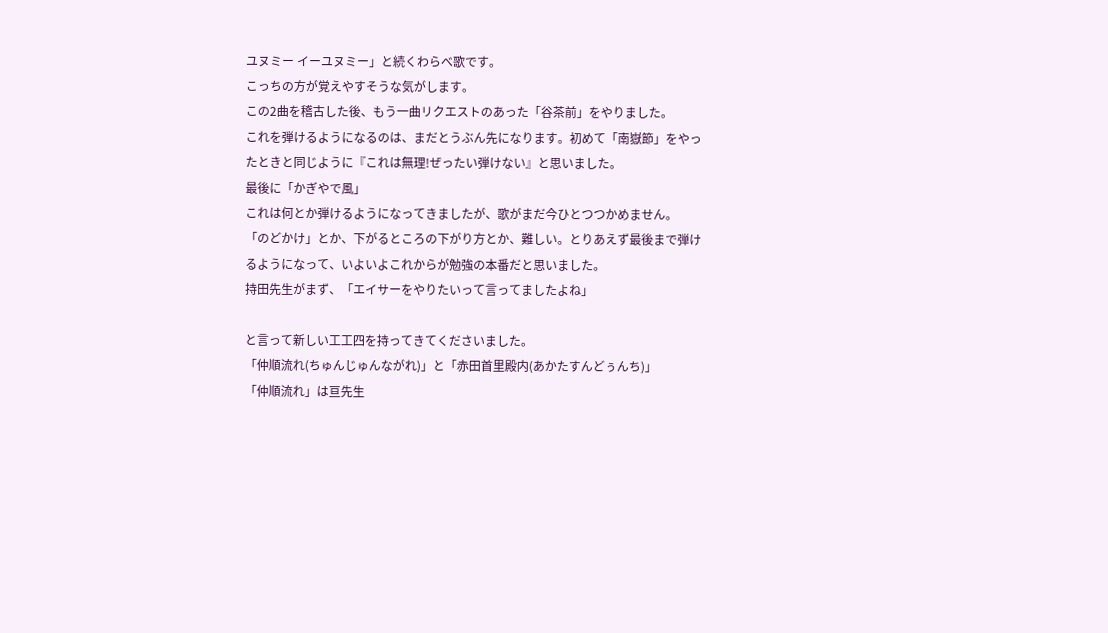ユヌミー イーユヌミー」と続くわらべ歌です。
こっちの方が覚えやすそうな気がします。
この2曲を稽古した後、もう一曲リクエストのあった「谷茶前」をやりました。
これを弾けるようになるのは、まだとうぶん先になります。初めて「南嶽節」をやったときと同じように『これは無理!ぜったい弾けない』と思いました。
最後に「かぎやで風」
これは何とか弾けるようになってきましたが、歌がまだ今ひとつつかめません。
「のどかけ」とか、下がるところの下がり方とか、難しい。とりあえず最後まで弾けるようになって、いよいよこれからが勉強の本番だと思いました。
持田先生がまず、「エイサーをやりたいって言ってましたよね」

と言って新しい工工四を持ってきてくださいました。
「仲順流れ(ちゅんじゅんながれ)」と「赤田首里殿内(あかたすんどぅんち)」
「仲順流れ」は亘先生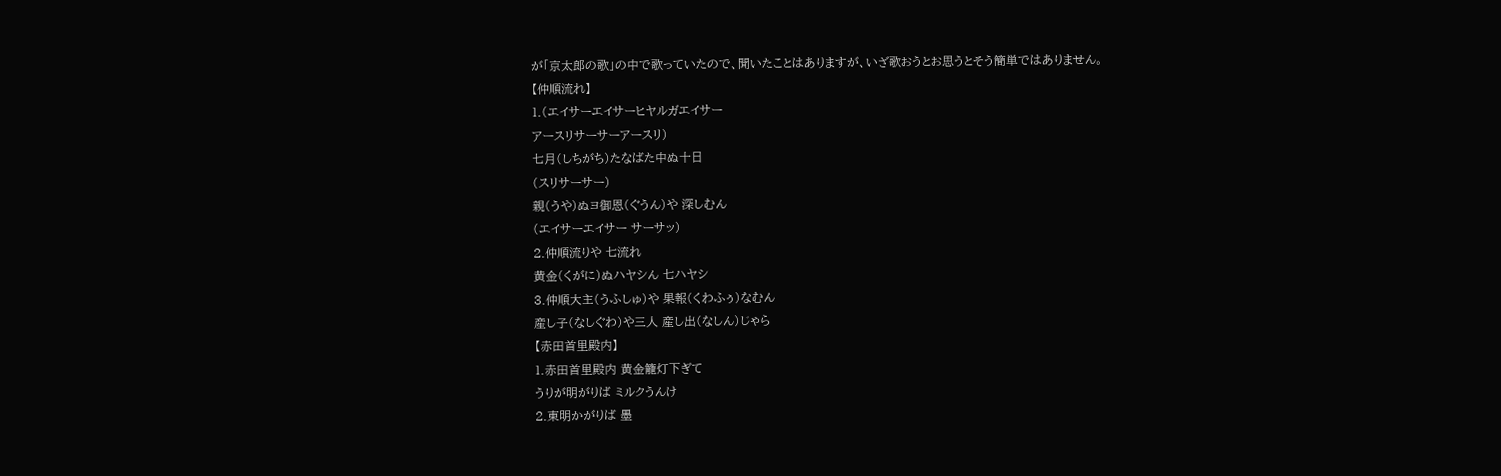が「京太郎の歌」の中で歌っていたので、聞いたことはありますが、いざ歌おうとお思うとそう簡単ではありません。
【仲順流れ】
1.(エイサーエイサーヒヤルガエイサー
アースリサーサーアースリ)
七月(しちがち)たなばた中ぬ十日
(スリサーサー)
親(うや)ぬヨ御恩(ぐうん)や 深しむん
(エイサーエイサー サーサッ)
2.仲順流りや 七流れ
黄金(くがに)ぬハヤシん 七ハヤシ
3.仲順大主(うふしゅ)や 果報(くわふぅ)なむん
産し子(なしぐわ)や三人 産し出(なしん)じゃら
【赤田首里殿内】
1.赤田首里殿内 黄金籠灯下ぎて
うりが明がりば ミルクうんけ
2.東明かがりば 墨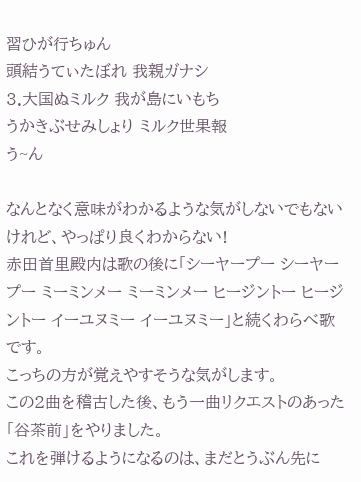習ひが行ちゅん
頭結うてぃたぼれ 我親ガナシ
3.大国ぬミルク 我が島にいもち
うかきぶせみしょり ミルク世果報
う~ん

なんとなく意味がわかるような気がしないでもないけれど、やっぱり良くわからない!
赤田首里殿内は歌の後に「シーヤープー シーヤープー ミーミンメー ミーミンメー ヒージントー ヒージントー イーユヌミー イーユヌミー」と続くわらべ歌です。
こっちの方が覚えやすそうな気がします。
この2曲を稽古した後、もう一曲リクエストのあった「谷茶前」をやりました。
これを弾けるようになるのは、まだとうぶん先に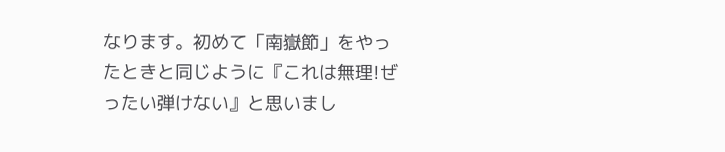なります。初めて「南嶽節」をやったときと同じように『これは無理!ぜったい弾けない』と思いまし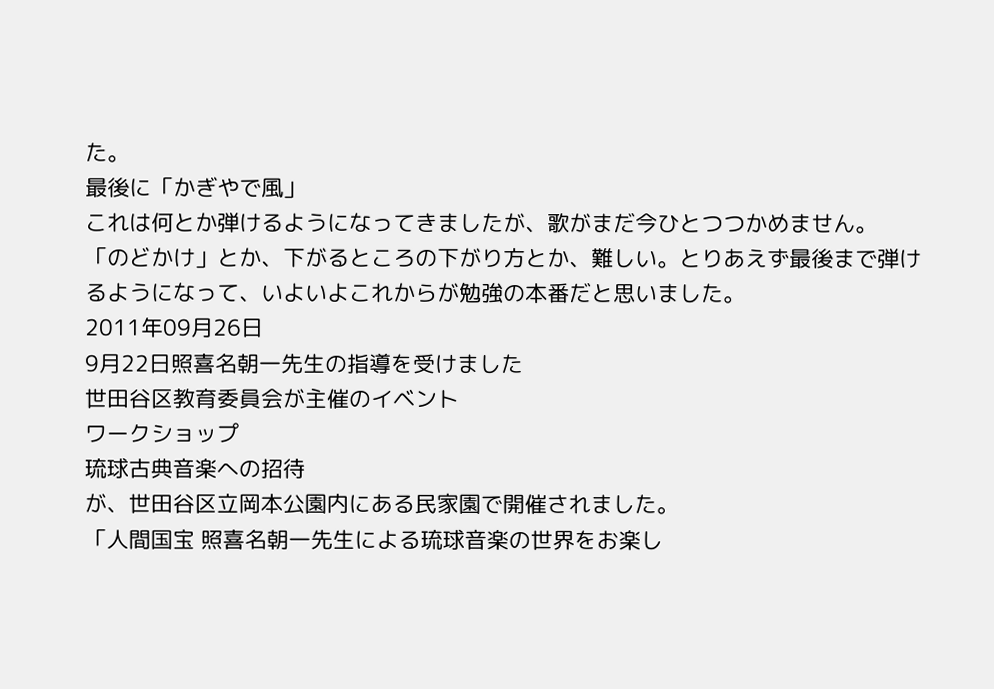た。
最後に「かぎやで風」
これは何とか弾けるようになってきましたが、歌がまだ今ひとつつかめません。
「のどかけ」とか、下がるところの下がり方とか、難しい。とりあえず最後まで弾けるようになって、いよいよこれからが勉強の本番だと思いました。
2011年09月26日
9月22日照喜名朝一先生の指導を受けました
世田谷区教育委員会が主催のイベント
ワークショップ
琉球古典音楽への招待
が、世田谷区立岡本公園内にある民家園で開催されました。
「人間国宝 照喜名朝一先生による琉球音楽の世界をお楽し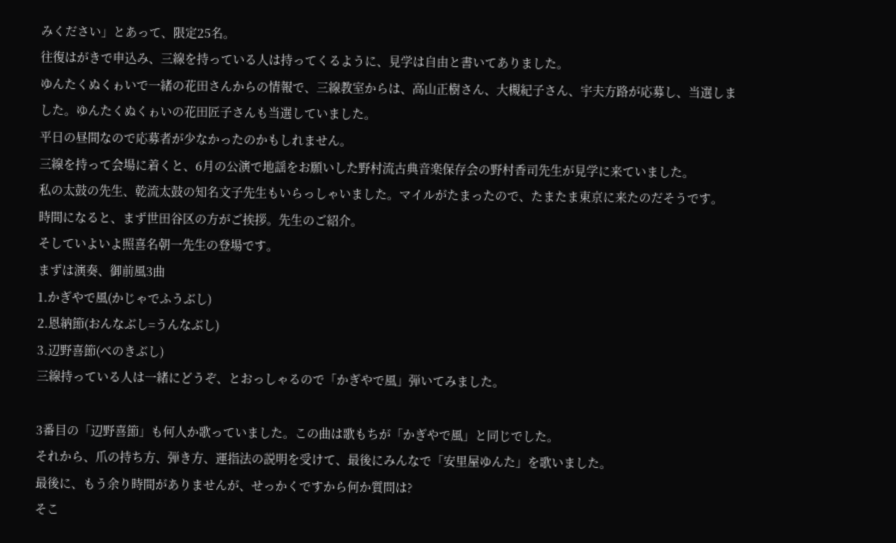みください」とあって、限定25名。
往復はがきで申込み、三線を持っている人は持ってくるように、見学は自由と書いてありました。
ゆんたくぬくゎいで一緒の花田さんからの情報で、三線教室からは、高山正樹さん、大槻紀子さん、宇夫方路が応募し、当選しました。ゆんたくぬくゎいの花田匠子さんも当選していました。
平日の昼間なので応募者が少なかったのかもしれません。
三線を持って会場に着くと、6月の公演で地謡をお願いした野村流古典音楽保存会の野村香司先生が見学に来ていました。
私の太鼓の先生、乾流太鼓の知名文子先生もいらっしゃいました。マイルがたまったので、たまたま東京に来たのだそうです。
時間になると、まず世田谷区の方がご挨拶。先生のご紹介。
そしていよいよ照喜名朝一先生の登場です。
まずは演奏、御前風3曲
1.かぎやで風(かじゃでふうぶし)
2.恩納節(おんなぶし=うんなぶし)
3.辺野喜節(べのきぶし)
三線持っている人は一緒にどうぞ、とおっしゃるので「かぎやで風」弾いてみました。

3番目の「辺野喜節」も何人か歌っていました。この曲は歌もちが「かぎやで風」と同じでした。
それから、爪の持ち方、弾き方、運指法の説明を受けて、最後にみんなで「安里屋ゆんた」を歌いました。
最後に、もう余り時間がありませんが、せっかくですから何か質問は?
そこ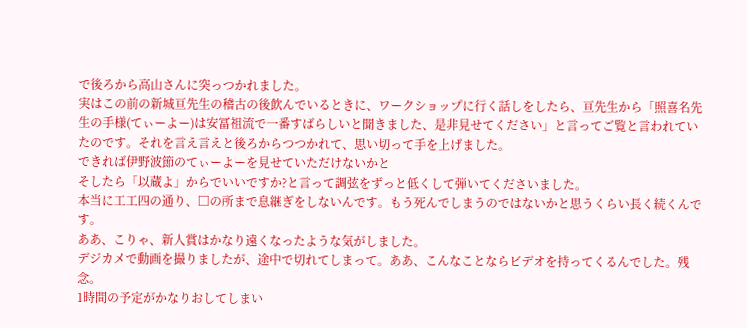で後ろから高山さんに突っつかれました。
実はこの前の新城亘先生の稽古の後飲んでいるときに、ワークショップに行く話しをしたら、亘先生から「照喜名先生の手様(てぃーよー)は安冨祖流で一番すばらしいと聞きました、是非見せてください」と言ってご覧と言われていたのです。それを言え言えと後ろからつつかれて、思い切って手を上げました。
できれば伊野波節のてぃーよーを見せていただけないかと
そしたら「以蔵よ」からでいいですか?と言って調弦をずっと低くして弾いてくださいました。
本当に工工四の通り、□の所まで息継ぎをしないんです。もう死んでしまうのではないかと思うくらい長く続くんです。
ああ、こりゃ、新人賞はかなり遠くなったような気がしました。
デジカメで動画を撮りましたが、途中で切れてしまって。ああ、こんなことならビデオを持ってくるんでした。残念。
1時間の予定がかなりおしてしまい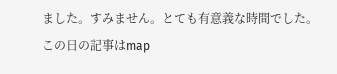ました。すみません。とても有意義な時間でした。
この日の記事はmap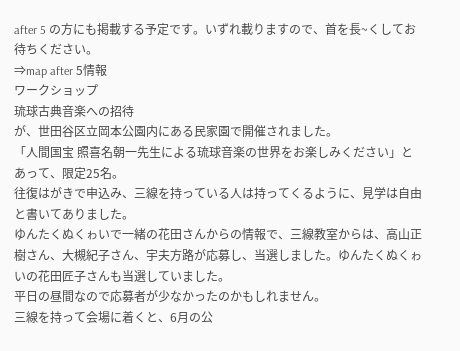after 5 の方にも掲載する予定です。いずれ載りますので、首を長~くしてお待ちください。
⇒map after 5情報
ワークショップ
琉球古典音楽への招待
が、世田谷区立岡本公園内にある民家園で開催されました。
「人間国宝 照喜名朝一先生による琉球音楽の世界をお楽しみください」とあって、限定25名。
往復はがきで申込み、三線を持っている人は持ってくるように、見学は自由と書いてありました。
ゆんたくぬくゎいで一緒の花田さんからの情報で、三線教室からは、高山正樹さん、大槻紀子さん、宇夫方路が応募し、当選しました。ゆんたくぬくゎいの花田匠子さんも当選していました。
平日の昼間なので応募者が少なかったのかもしれません。
三線を持って会場に着くと、6月の公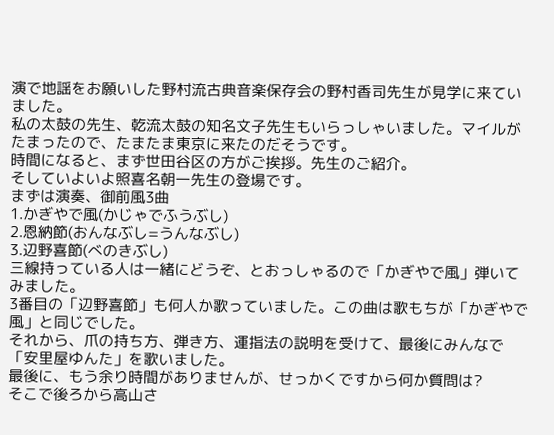演で地謡をお願いした野村流古典音楽保存会の野村香司先生が見学に来ていました。
私の太鼓の先生、乾流太鼓の知名文子先生もいらっしゃいました。マイルがたまったので、たまたま東京に来たのだそうです。
時間になると、まず世田谷区の方がご挨拶。先生のご紹介。
そしていよいよ照喜名朝一先生の登場です。
まずは演奏、御前風3曲
1.かぎやで風(かじゃでふうぶし)
2.恩納節(おんなぶし=うんなぶし)
3.辺野喜節(べのきぶし)
三線持っている人は一緒にどうぞ、とおっしゃるので「かぎやで風」弾いてみました。
3番目の「辺野喜節」も何人か歌っていました。この曲は歌もちが「かぎやで風」と同じでした。
それから、爪の持ち方、弾き方、運指法の説明を受けて、最後にみんなで「安里屋ゆんた」を歌いました。
最後に、もう余り時間がありませんが、せっかくですから何か質問は?
そこで後ろから高山さ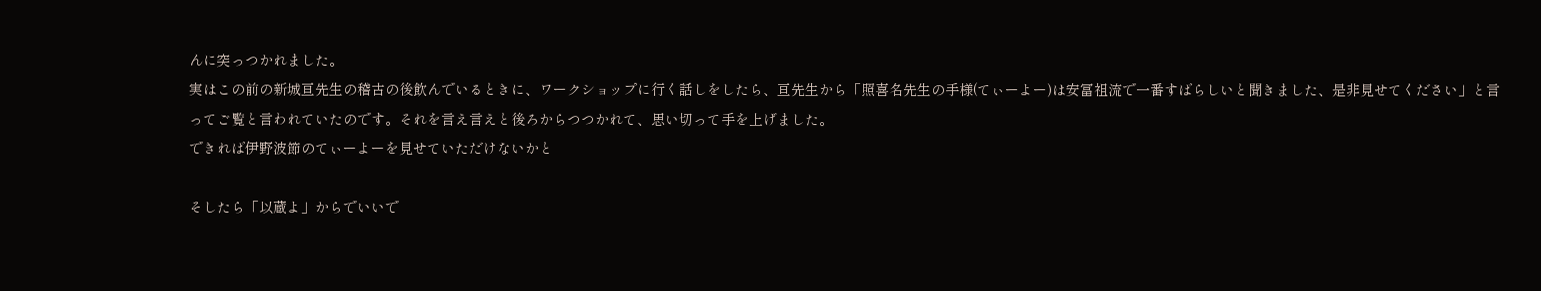んに突っつかれました。
実はこの前の新城亘先生の稽古の後飲んでいるときに、ワークショップに行く話しをしたら、亘先生から「照喜名先生の手様(てぃーよー)は安冨祖流で一番すばらしいと聞きました、是非見せてください」と言ってご覧と言われていたのです。それを言え言えと後ろからつつかれて、思い切って手を上げました。
できれば伊野波節のてぃーよーを見せていただけないかと

そしたら「以蔵よ」からでいいで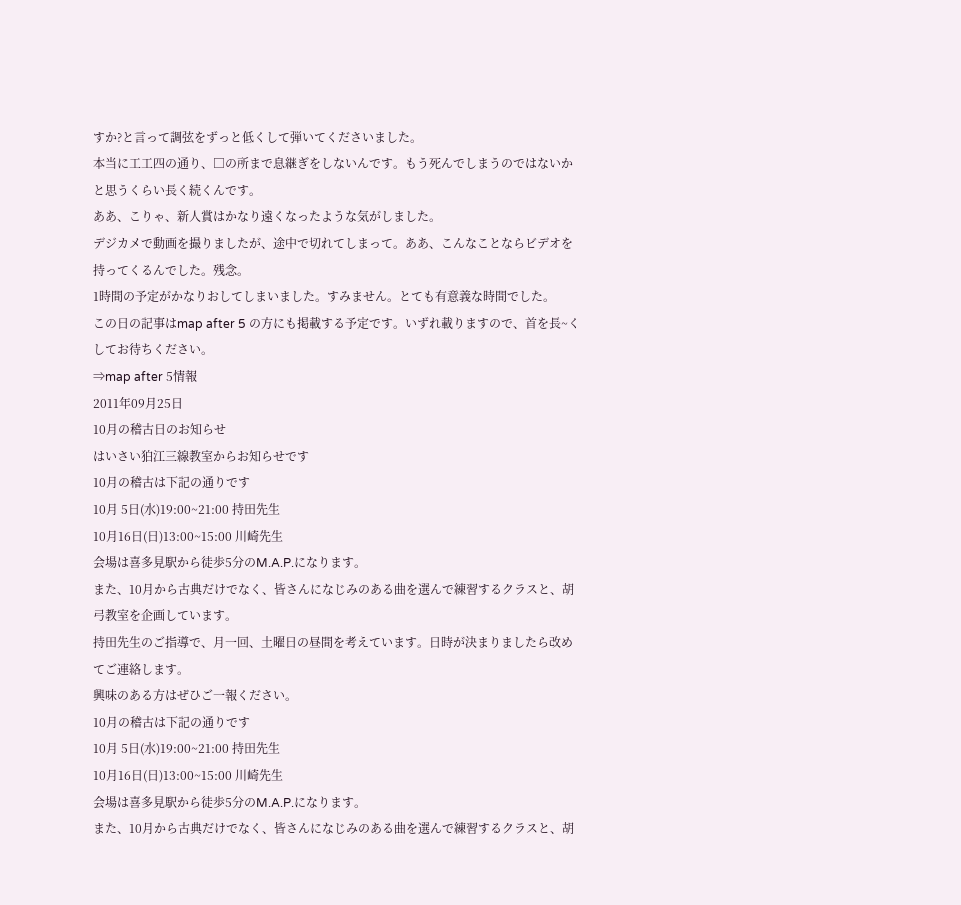すか?と言って調弦をずっと低くして弾いてくださいました。
本当に工工四の通り、□の所まで息継ぎをしないんです。もう死んでしまうのではないかと思うくらい長く続くんです。
ああ、こりゃ、新人賞はかなり遠くなったような気がしました。
デジカメで動画を撮りましたが、途中で切れてしまって。ああ、こんなことならビデオを持ってくるんでした。残念。
1時間の予定がかなりおしてしまいました。すみません。とても有意義な時間でした。
この日の記事はmap after 5 の方にも掲載する予定です。いずれ載りますので、首を長~くしてお待ちください。
⇒map after 5情報
2011年09月25日
10月の稽古日のお知らせ
はいさい狛江三線教室からお知らせです
10月の稽古は下記の通りです
10月 5日(水)19:00~21:00 持田先生
10月16日(日)13:00~15:00 川崎先生
会場は喜多見駅から徒歩5分のM.A.P.になります。
また、10月から古典だけでなく、皆さんになじみのある曲を選んで練習するクラスと、胡弓教室を企画しています。
持田先生のご指導で、月一回、土曜日の昼間を考えています。日時が決まりましたら改めてご連絡します。
興味のある方はぜひご一報ください。
10月の稽古は下記の通りです
10月 5日(水)19:00~21:00 持田先生
10月16日(日)13:00~15:00 川崎先生
会場は喜多見駅から徒歩5分のM.A.P.になります。
また、10月から古典だけでなく、皆さんになじみのある曲を選んで練習するクラスと、胡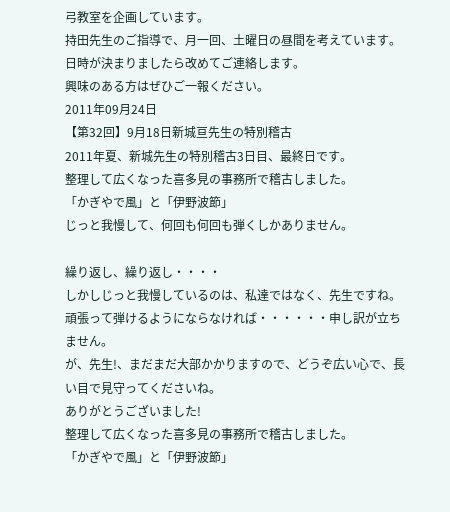弓教室を企画しています。
持田先生のご指導で、月一回、土曜日の昼間を考えています。日時が決まりましたら改めてご連絡します。
興味のある方はぜひご一報ください。
2011年09月24日
【第32回】9月18日新城亘先生の特別稽古
2011年夏、新城先生の特別稽古3日目、最終日です。
整理して広くなった喜多見の事務所で稽古しました。
「かぎやで風」と「伊野波節」
じっと我慢して、何回も何回も弾くしかありません。

繰り返し、繰り返し・・・・
しかしじっと我慢しているのは、私達ではなく、先生ですね。
頑張って弾けるようにならなければ・・・・・・申し訳が立ちません。
が、先生!、まだまだ大部かかりますので、どうぞ広い心で、長い目で見守ってくださいね。
ありがとうございました!
整理して広くなった喜多見の事務所で稽古しました。
「かぎやで風」と「伊野波節」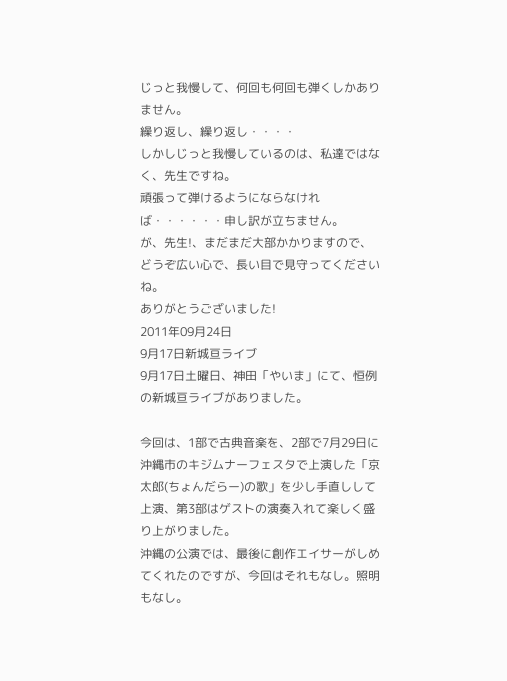じっと我慢して、何回も何回も弾くしかありません。
繰り返し、繰り返し・・・・
しかしじっと我慢しているのは、私達ではなく、先生ですね。
頑張って弾けるようにならなければ・・・・・・申し訳が立ちません。
が、先生!、まだまだ大部かかりますので、どうぞ広い心で、長い目で見守ってくださいね。
ありがとうございました!
2011年09月24日
9月17日新城亘ライブ
9月17日土曜日、神田「やいま」にて、恒例の新城亘ライブがありました。

今回は、1部で古典音楽を、2部で7月29日に沖縄市のキジムナーフェスタで上演した「京太郎(ちょんだらー)の歌」を少し手直しして上演、第3部はゲストの演奏入れて楽しく盛り上がりました。
沖縄の公演では、最後に創作エイサーがしめてくれたのですが、今回はそれもなし。照明もなし。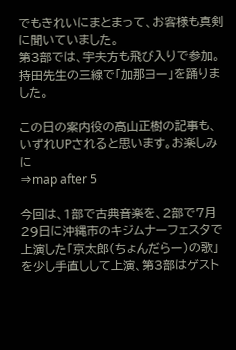でもきれいにまとまって、お客様も真剣に聞いていました。
第3部では、宇夫方も飛び入りで参加。持田先生の三線で「加那ヨー」を踊りました。

この日の案内役の高山正樹の記事も、いずれUPされると思います。お楽しみに
⇒map after 5

今回は、1部で古典音楽を、2部で7月29日に沖縄市のキジムナーフェスタで上演した「京太郎(ちょんだらー)の歌」を少し手直しして上演、第3部はゲスト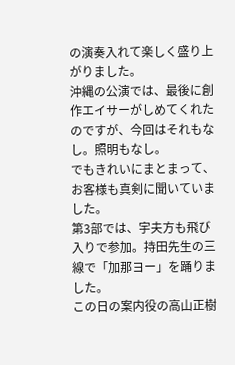の演奏入れて楽しく盛り上がりました。
沖縄の公演では、最後に創作エイサーがしめてくれたのですが、今回はそれもなし。照明もなし。
でもきれいにまとまって、お客様も真剣に聞いていました。
第3部では、宇夫方も飛び入りで参加。持田先生の三線で「加那ヨー」を踊りました。
この日の案内役の高山正樹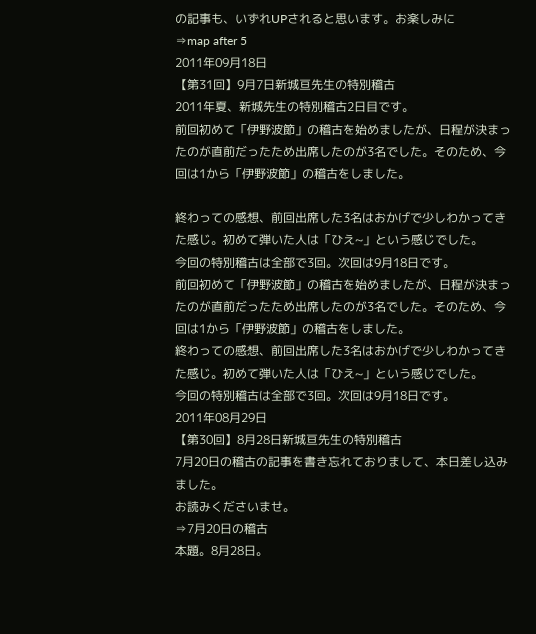の記事も、いずれUPされると思います。お楽しみに
⇒map after 5
2011年09月18日
【第31回】9月7日新城亘先生の特別稽古
2011年夏、新城先生の特別稽古2日目です。
前回初めて「伊野波節」の稽古を始めましたが、日程が決まったのが直前だったため出席したのが3名でした。そのため、今回は1から「伊野波節」の稽古をしました。

終わっての感想、前回出席した3名はおかげで少しわかってきた感じ。初めて弾いた人は「ひえ~」という感じでした。
今回の特別稽古は全部で3回。次回は9月18日です。
前回初めて「伊野波節」の稽古を始めましたが、日程が決まったのが直前だったため出席したのが3名でした。そのため、今回は1から「伊野波節」の稽古をしました。
終わっての感想、前回出席した3名はおかげで少しわかってきた感じ。初めて弾いた人は「ひえ~」という感じでした。
今回の特別稽古は全部で3回。次回は9月18日です。
2011年08月29日
【第30回】8月28日新城亘先生の特別稽古
7月20日の稽古の記事を書き忘れておりまして、本日差し込みました。
お読みくださいませ。
⇒7月20日の稽古
本題。8月28日。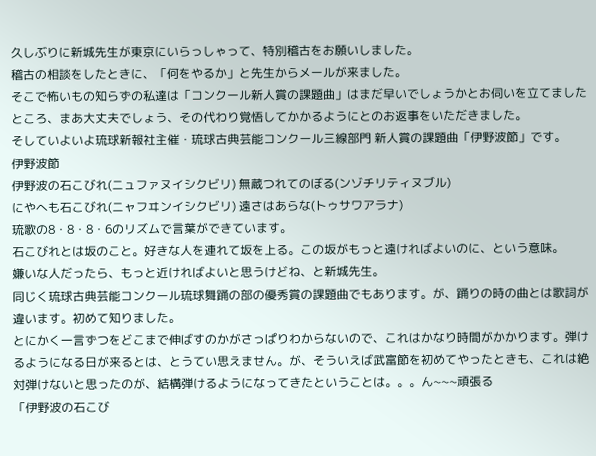久しぶりに新城先生が東京にいらっしゃって、特別稽古をお願いしました。
稽古の相談をしたときに、「何をやるか」と先生からメールが来ました。
そこで怖いもの知らずの私達は「コンクール新人賞の課題曲」はまだ早いでしょうかとお伺いを立てましたところ、まあ大丈夫でしょう、その代わり覚悟してかかるようにとのお返事をいただきました。
そしていよいよ琉球新報社主催・琉球古典芸能コンクール三線部門 新人賞の課題曲「伊野波節」です。
伊野波節
伊野波の石こびれ(ニュファヌイシクビリ) 無蔵つれてのぼる(ンゾチリティヌブル)
にやへも石こびれ(ニャフヰンイシクビリ) 遠さはあらな(トゥサワアラナ)
琉歌の8・8・8・6のリズムで言葉ができています。
石こびれとは坂のこと。好きな人を連れて坂を上る。この坂がもっと遠ければよいのに、という意味。
嫌いな人だったら、もっと近ければよいと思うけどね、と新城先生。
同じく琉球古典芸能コンクール琉球舞踊の部の優秀賞の課題曲でもあります。が、踊りの時の曲とは歌詞が違います。初めて知りました。
とにかく一言ずつをどこまで伸ばすのかがさっぱりわからないので、これはかなり時間がかかります。弾けるようになる日が来るとは、とうてい思えません。が、そういえば武富節を初めてやったときも、これは絶対弾けないと思ったのが、結構弾けるようになってきたということは。。。ん~~~頑張る
「伊野波の石こび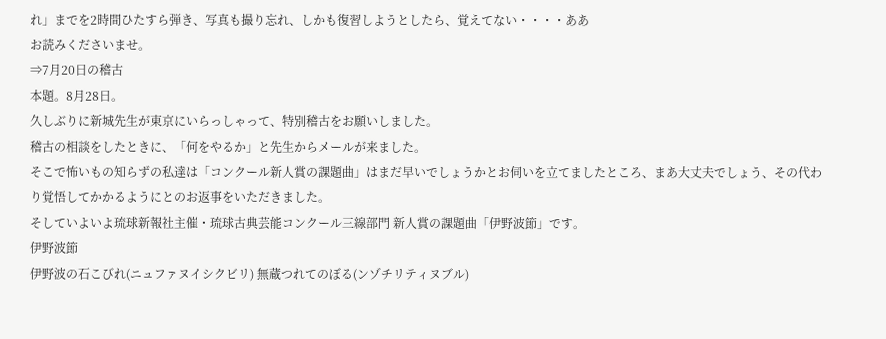れ」までを2時間ひたすら弾き、写真も撮り忘れ、しかも復習しようとしたら、覚えてない・・・・ああ
お読みくださいませ。
⇒7月20日の稽古
本題。8月28日。
久しぶりに新城先生が東京にいらっしゃって、特別稽古をお願いしました。
稽古の相談をしたときに、「何をやるか」と先生からメールが来ました。
そこで怖いもの知らずの私達は「コンクール新人賞の課題曲」はまだ早いでしょうかとお伺いを立てましたところ、まあ大丈夫でしょう、その代わり覚悟してかかるようにとのお返事をいただきました。
そしていよいよ琉球新報社主催・琉球古典芸能コンクール三線部門 新人賞の課題曲「伊野波節」です。
伊野波節
伊野波の石こびれ(ニュファヌイシクビリ) 無蔵つれてのぼる(ンゾチリティヌブル)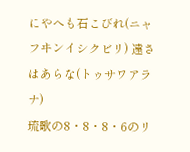にやへも石こびれ(ニャフヰンイシクビリ) 遠さはあらな(トゥサワアラナ)
琉歌の8・8・8・6のリ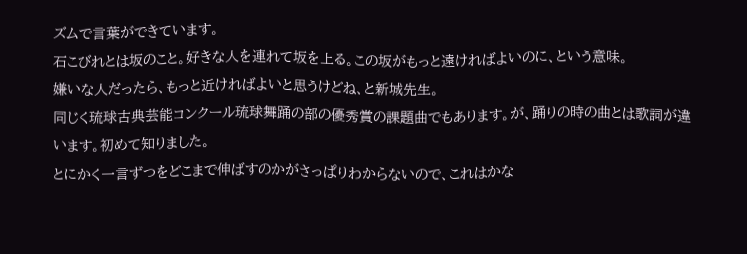ズムで言葉ができています。
石こびれとは坂のこと。好きな人を連れて坂を上る。この坂がもっと遠ければよいのに、という意味。
嫌いな人だったら、もっと近ければよいと思うけどね、と新城先生。
同じく琉球古典芸能コンクール琉球舞踊の部の優秀賞の課題曲でもあります。が、踊りの時の曲とは歌詞が違います。初めて知りました。
とにかく一言ずつをどこまで伸ばすのかがさっぱりわからないので、これはかな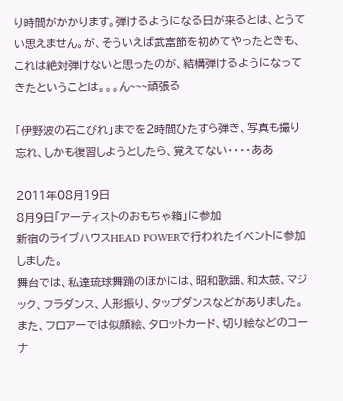り時間がかかります。弾けるようになる日が来るとは、とうてい思えません。が、そういえば武富節を初めてやったときも、これは絶対弾けないと思ったのが、結構弾けるようになってきたということは。。。ん~~~頑張る

「伊野波の石こびれ」までを2時間ひたすら弾き、写真も撮り忘れ、しかも復習しようとしたら、覚えてない・・・・ああ

2011年08月19日
8月9日「アーティストのおもちゃ箱」に参加
新宿のライブハウスHEAD POWERで行われたイベントに参加しました。
舞台では、私達琉球舞踊のほかには、昭和歌謡、和太鼓、マジック、フラダンス、人形振り、タップダンスなどがありました。また、フロアーでは似顔絵、タロットカード、切り絵などのコーナ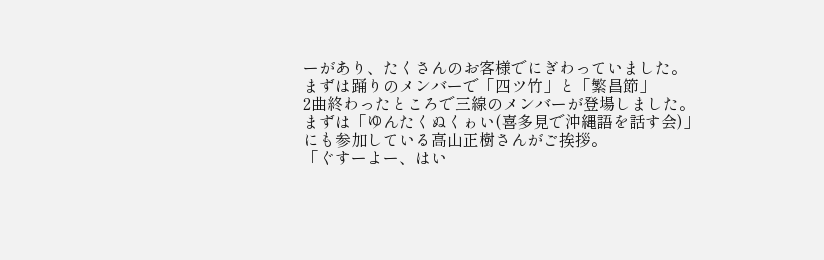ーがあり、たくさんのお客様でにぎわっていました。
まずは踊りのメンバーで「四ツ竹」と「繁昌節」
2曲終わったところで三線のメンバーが登場しました。
まずは「ゆんたくぬくゎい(喜多見で沖縄語を話す会)」にも参加している高山正樹さんがご挨拶。
「ぐすーよー、はい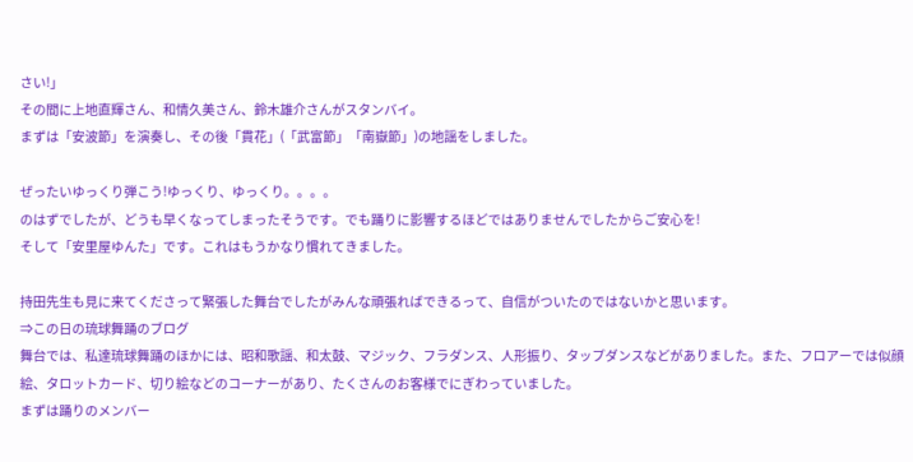さい!」
その間に上地直輝さん、和情久美さん、鈴木雄介さんがスタンバイ。
まずは「安波節」を演奏し、その後「貫花」(「武富節」「南嶽節」)の地謡をしました。

ぜったいゆっくり弾こう!ゆっくり、ゆっくり。。。。
のはずでしたが、どうも早くなってしまったそうです。でも踊りに影響するほどではありませんでしたからご安心を!
そして「安里屋ゆんた」です。これはもうかなり慣れてきました。

持田先生も見に来てくださって緊張した舞台でしたがみんな頑張ればできるって、自信がついたのではないかと思います。
⇒この日の琉球舞踊のブログ
舞台では、私達琉球舞踊のほかには、昭和歌謡、和太鼓、マジック、フラダンス、人形振り、タップダンスなどがありました。また、フロアーでは似顔絵、タロットカード、切り絵などのコーナーがあり、たくさんのお客様でにぎわっていました。
まずは踊りのメンバー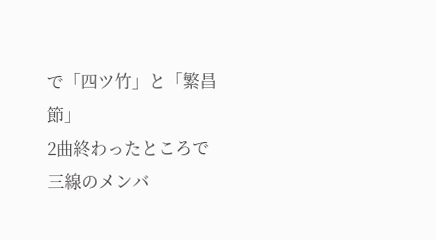で「四ツ竹」と「繁昌節」
2曲終わったところで三線のメンバ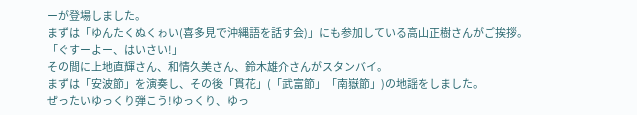ーが登場しました。
まずは「ゆんたくぬくゎい(喜多見で沖縄語を話す会)」にも参加している高山正樹さんがご挨拶。
「ぐすーよー、はいさい!」
その間に上地直輝さん、和情久美さん、鈴木雄介さんがスタンバイ。
まずは「安波節」を演奏し、その後「貫花」(「武富節」「南嶽節」)の地謡をしました。
ぜったいゆっくり弾こう!ゆっくり、ゆっ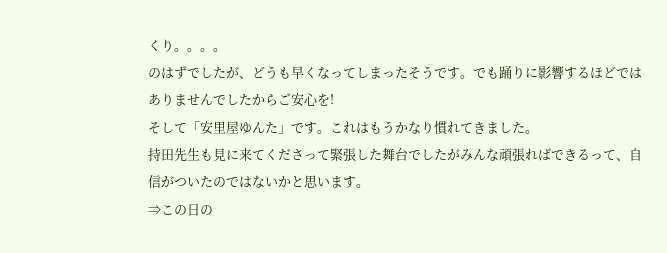くり。。。。
のはずでしたが、どうも早くなってしまったそうです。でも踊りに影響するほどではありませんでしたからご安心を!
そして「安里屋ゆんた」です。これはもうかなり慣れてきました。
持田先生も見に来てくださって緊張した舞台でしたがみんな頑張ればできるって、自信がついたのではないかと思います。
⇒この日の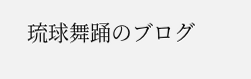琉球舞踊のブログ